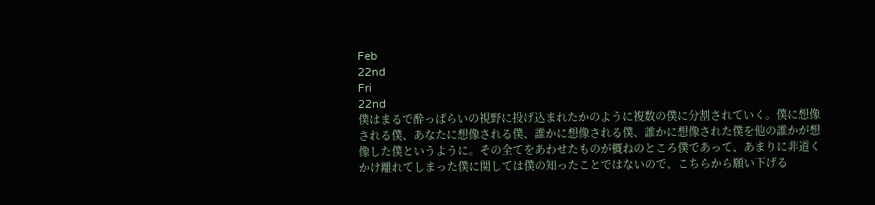Feb
22nd
Fri
22nd
僕はまるで酔っぱらいの視野に投げ込まれたかのように複数の僕に分割されていく。僕に想像される僕、あなたに想像される僕、誰かに想像される僕、誰かに想像された僕を他の誰かが想像した僕というように。その全てをあわせたものが概ねのところ僕であって、あまりに非道くかけ離れてしまった僕に関しては僕の知ったことではないので、こちらから願い下げる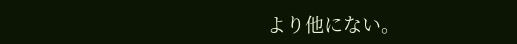より他にない。